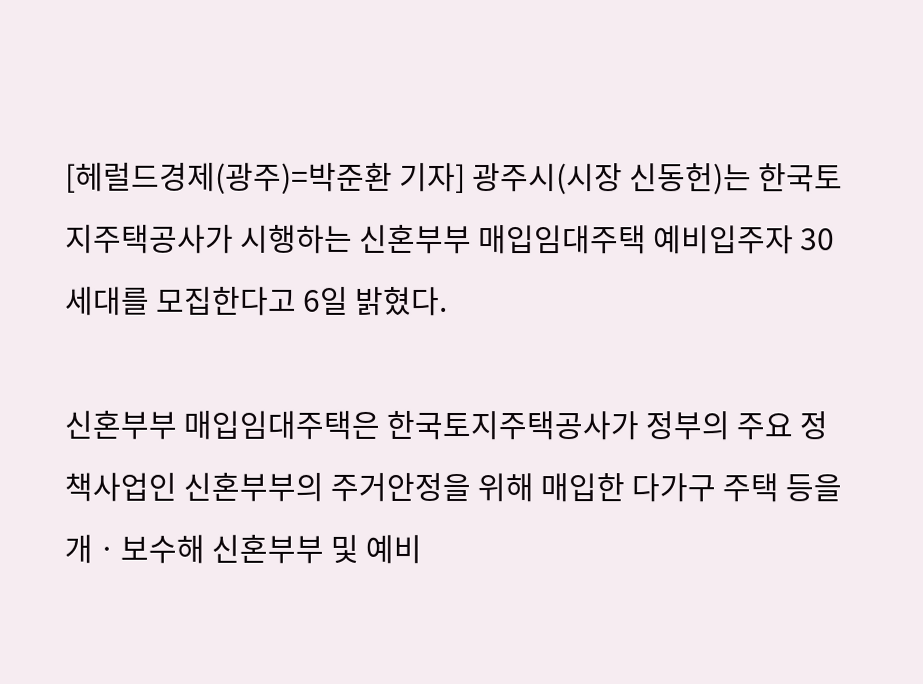[헤럴드경제(광주)=박준환 기자] 광주시(시장 신동헌)는 한국토지주택공사가 시행하는 신혼부부 매입임대주택 예비입주자 30세대를 모집한다고 6일 밝혔다.

신혼부부 매입임대주택은 한국토지주택공사가 정부의 주요 정책사업인 신혼부부의 주거안정을 위해 매입한 다가구 주택 등을 개ㆍ보수해 신혼부부 및 예비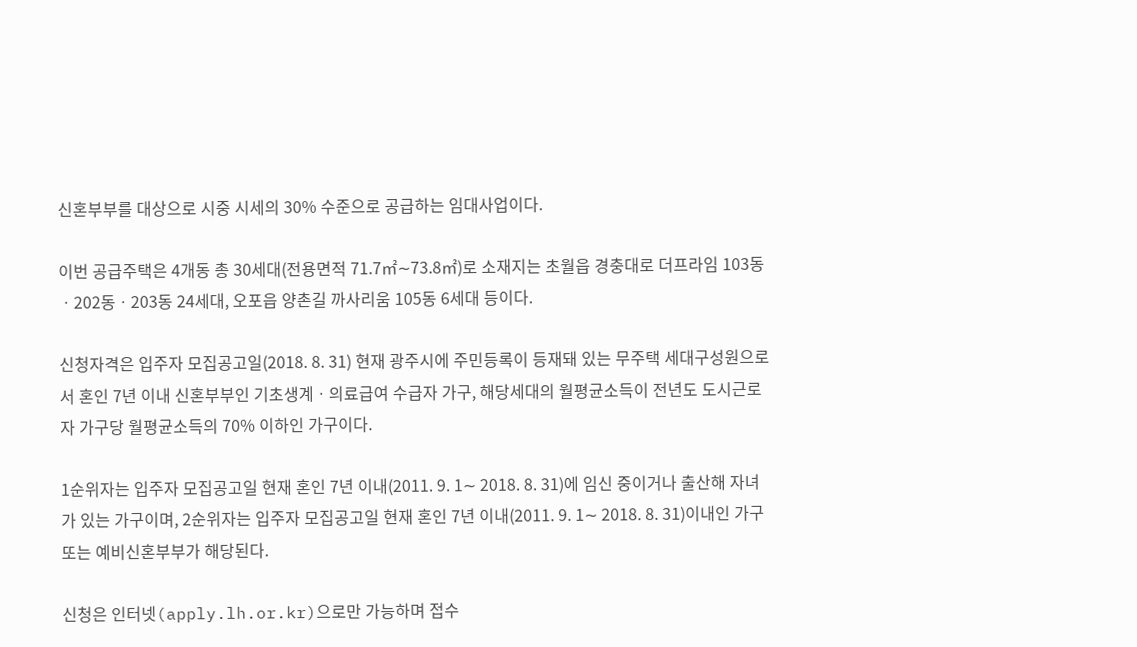신혼부부를 대상으로 시중 시세의 30% 수준으로 공급하는 임대사업이다.

이번 공급주택은 4개동 총 30세대(전용면적 71.7㎡∼73.8㎡)로 소재지는 초월읍 경충대로 더프라임 103동ㆍ202동ㆍ203동 24세대, 오포읍 양촌길 까사리움 105동 6세대 등이다.

신청자격은 입주자 모집공고일(2018. 8. 31) 현재 광주시에 주민등록이 등재돼 있는 무주택 세대구성원으로서 혼인 7년 이내 신혼부부인 기초생계ㆍ의료급여 수급자 가구, 해당세대의 월평균소득이 전년도 도시근로자 가구당 월평균소득의 70% 이하인 가구이다.

1순위자는 입주자 모집공고일 현재 혼인 7년 이내(2011. 9. 1∼ 2018. 8. 31)에 임신 중이거나 출산해 자녀가 있는 가구이며, 2순위자는 입주자 모집공고일 현재 혼인 7년 이내(2011. 9. 1∼ 2018. 8. 31)이내인 가구 또는 예비신혼부부가 해당된다.

신청은 인터넷(apply.lh.or.kr)으로만 가능하며 접수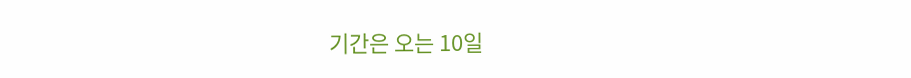기간은 오는 10일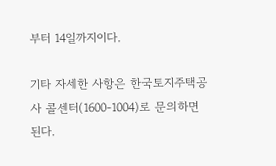부터 14일까지이다.

기타 자세한 사항은 한국토지주택공사 콜센터(1600-1004)로 문의하면 된다.